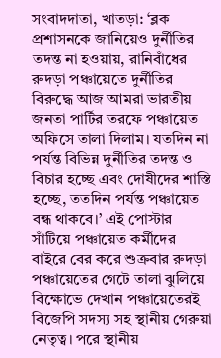সংবাদদাতা, খাতড়া: ‘ব্লক প্রশাসনকে জানিয়েও দুর্নীতির তদন্ত না হওয়ায়, রানিবাঁধের রুদড়া পঞ্চায়েতে দুর্নীতির বিরুদ্ধে আজ আমরা ভারতীয় জনতা পার্টির তরফে পঞ্চায়েত অফিসে তালা দিলাম। যতদিন না পর্যন্ত বিভিন্ন দুর্নীতির তদন্ত ও বিচার হচ্ছে এবং দোষীদের শাস্তি হচ্ছে, ততদিন পর্যন্ত পঞ্চায়েত বন্ধ থাকবে।’ এই পোস্টার সাঁটিয়ে পঞ্চায়েত কর্মীদের বাইরে বের করে শুক্রবার রুদড়া পঞ্চায়েতের গেটে তালা ঝুলিয়ে বিক্ষোভে দেখান পঞ্চায়েতেরই বিজেপি সদস্য সহ স্থানীয় গেরুয়া নেতৃত্ব। পরে স্থানীয়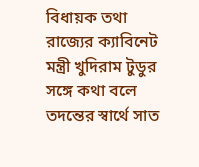বিধায়ক তথা রাজ্যের ক্যাবিনেট মন্ত্রী খুদিরাম টুডুর সঙ্গে কথা বলে তদন্তের স্বার্থে সাত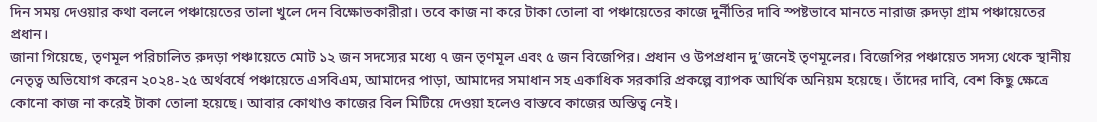দিন সময় দেওয়ার কথা বললে পঞ্চায়েতের তালা খুলে দেন বিক্ষোভকারীরা। তবে কাজ না করে টাকা তোলা বা পঞ্চায়েতের কাজে দুর্নীতির দাবি স্পষ্টভাবে মানতে নারাজ রুদড়া গ্রাম পঞ্চায়েতের প্রধান।
জানা গিয়েছে, তৃণমূল পরিচালিত রুদড়া পঞ্চায়েতে মোট ১২ জন সদস্যের মধ্যে ৭ জন তৃণমূল এবং ৫ জন বিজেপির। প্রধান ও উপপ্রধান দু’জনেই তৃণমূলের। বিজেপির পঞ্চায়েত সদস্য থেকে স্থানীয় নেতৃত্ব অভিযোগ করেন ২০২৪-২৫ অর্থবর্ষে পঞ্চায়েতে এসবিএম, আমাদের পাড়া, আমাদের সমাধান সহ একাধিক সরকারি প্রকল্পে ব্যাপক আর্থিক অনিয়ম হয়েছে। তাঁদের দাবি, বেশ কিছু ক্ষেত্রে কোনো কাজ না করেই টাকা তোলা হয়েছে। আবার কোথাও কাজের বিল মিটিয়ে দেওয়া হলেও বাস্তবে কাজের অস্তিত্ব নেই।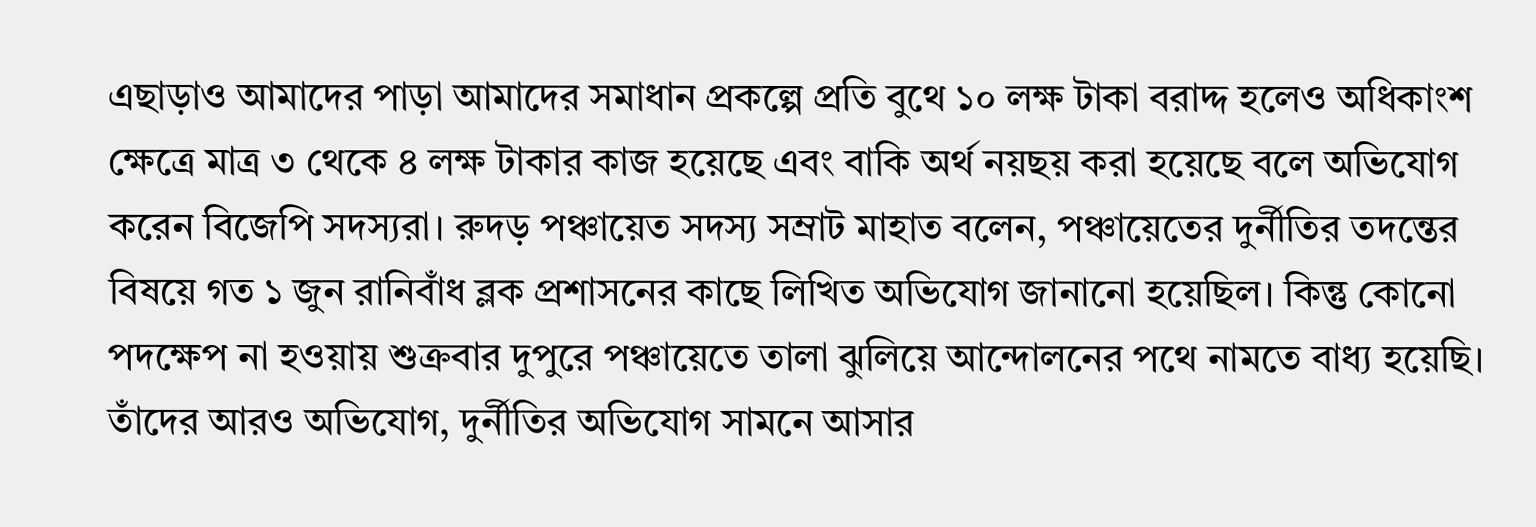এছাড়াও আমাদের পাড়া আমাদের সমাধান প্রকল্পে প্রতি বুথে ১০ লক্ষ টাকা বরাদ্দ হলেও অধিকাংশ ক্ষেত্রে মাত্র ৩ থেকে ৪ লক্ষ টাকার কাজ হয়েছে এবং বাকি অর্থ নয়ছয় করা হয়েছে বলে অভিযোগ করেন বিজেপি সদস্যরা। রুদড় পঞ্চায়েত সদস্য সম্রাট মাহাত বলেন, পঞ্চায়েতের দুর্নীতির তদন্তের বিষয়ে গত ১ জুন রানিবাঁধ ব্লক প্রশাসনের কাছে লিখিত অভিযোগ জানানো হয়েছিল। কিন্তু কোনো পদক্ষেপ না হওয়ায় শুক্রবার দুপুরে পঞ্চায়েতে তালা ঝুলিয়ে আন্দোলনের পথে নামতে বাধ্য হয়েছি। তাঁদের আরও অভিযোগ, দুর্নীতির অভিযোগ সামনে আসার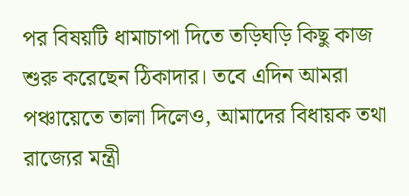পর বিষয়টি ধামাচাপা দিতে তড়িঘড়ি কিছু কাজ শুরু করেছেন ঠিকাদার। তবে এদিন আমরা পঞ্চায়েতে তালা দিলেও, আমাদের বিধায়ক তথা রাজ্যের মন্ত্রী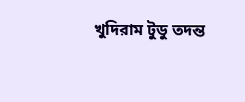খুদিরাম টুডু তদন্ত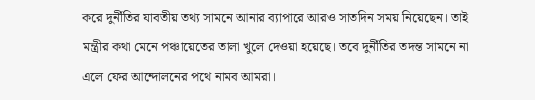করে দুর্নীতির যাবতীয় তথ্য সামনে আনার ব্যাপারে আরও সাতদিন সময় নিয়েছেন। তাই মন্ত্রীর কথা মেনে পঞ্চায়েতের তালা খুলে দেওয়া হয়েছে। তবে দুর্নীতির তদন্ত সামনে না এলে ফের আন্দোলনের পথে নামব আমরা।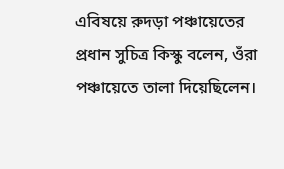এবিষয়ে রুদড়া পঞ্চায়েতের প্রধান সুচিত্র কিস্কু বলেন, ওঁরা পঞ্চায়েতে তালা দিয়েছিলেন।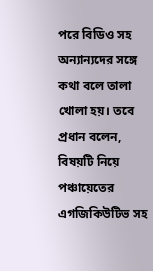পরে বিডিও সহ অন্যান্যদের সঙ্গে কথা বলে তালা খোলা হয়। তবে প্রধান বলেন, বিষয়টি নিয়ে পঞ্চায়েতের এগজিকিউটিভ সহ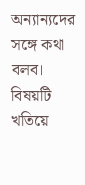অন্যান্যদের সঙ্গে কথা বলব। বিষয়টি খতিয়ে